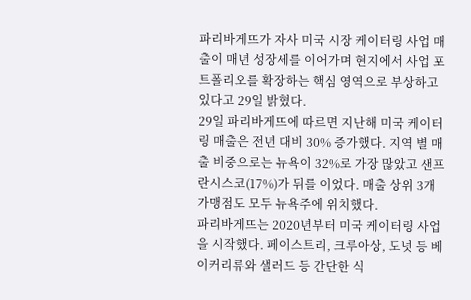파리바게뜨가 자사 미국 시장 케이터링 사업 매출이 매년 성장세를 이어가며 현지에서 사업 포트폴리오를 확장하는 핵심 영역으로 부상하고 있다고 29일 밝혔다.
29일 파리바게뜨에 따르면 지난해 미국 케이터링 매출은 전년 대비 30% 증가했다. 지역 별 매출 비중으로는 뉴욕이 32%로 가장 많았고 샌프란시스코(17%)가 뒤를 이었다. 매출 상위 3개 가맹점도 모두 뉴욕주에 위치했다.
파리바게뜨는 2020년부터 미국 케이터링 사업을 시작했다. 페이스트리, 크루아상, 도넛 등 베이커리류와 샐러드 등 간단한 식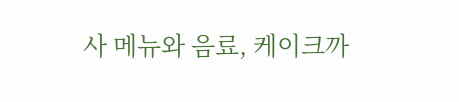사 메뉴와 음료, 케이크까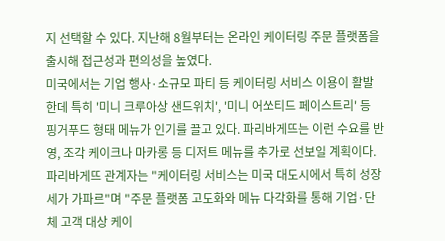지 선택할 수 있다. 지난해 8월부터는 온라인 케이터링 주문 플랫폼을 출시해 접근성과 편의성을 높였다.
미국에서는 기업 행사·소규모 파티 등 케이터링 서비스 이용이 활발한데 특히 '미니 크루아상 샌드위치', '미니 어쏘티드 페이스트리' 등 핑거푸드 형태 메뉴가 인기를 끌고 있다. 파리바게뜨는 이런 수요를 반영, 조각 케이크나 마카롱 등 디저트 메뉴를 추가로 선보일 계획이다.
파리바게뜨 관계자는 "케이터링 서비스는 미국 대도시에서 특히 성장세가 가파르"며 "주문 플랫폼 고도화와 메뉴 다각화를 통해 기업·단체 고객 대상 케이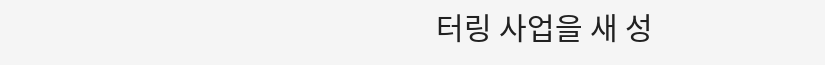터링 사업을 새 성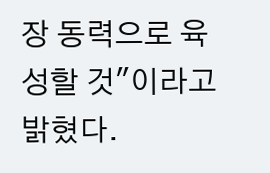장 동력으로 육성할 것"이라고 밝혔다.